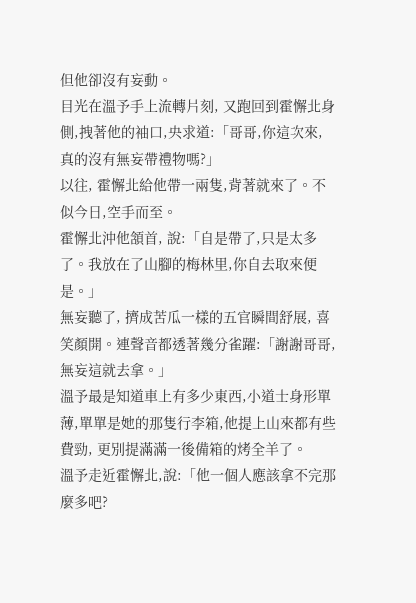但他卻沒有妄動。
目光在溫予手上流轉片刻, 又跑回到霍懈北身側,拽著他的袖口,央求道:「哥哥,你這次來, 真的沒有無妄帶禮物嗎?」
以往, 霍懈北給他帶一兩隻,背著就來了。不似今日,空手而至。
霍懈北沖他頷首, 說:「自是帶了,只是太多了。我放在了山腳的梅林里,你自去取來便是。」
無妄聽了, 擠成苦瓜一樣的五官瞬間舒展, 喜笑顏開。連聲音都透著幾分雀躍:「謝謝哥哥,無妄這就去拿。」
溫予最是知道車上有多少東西,小道士身形單薄,單單是她的那隻行李箱,他提上山來都有些費勁, 更別提滿滿一後備箱的烤全羊了。
溫予走近霍懈北,說:「他一個人應該拿不完那麼多吧?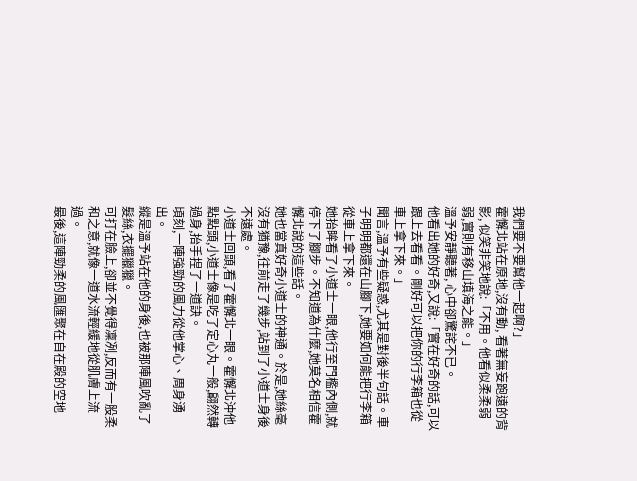我們要不要幫他一起啊?」
霍懈北站在原地,沒有動, 看著無妄跑遠的背影, 似笑非笑地說:「不用。他看似柔柔弱弱,實則有移山填海之能。」
溫予安靜聽著, 心中卻驚詫不已。
他看出她的好奇,又說:「實在好奇的話,可以跟上去看看。剛好可以把你的行李箱也從車上拿下來。」
聞言,溫予有些疑惑,尤其是對後半句話。車子明明都還在山腳下,她要如何能把行李箱從車上拿下來。
她抬眸看了小道士一眼,他行至門檻內側,就停下了腳步。不知道為什麼,她莫名相信霍懈北說的這些話。
她也當真好奇小道士的神通。於是,她絲毫沒有猶豫,往前走了幾步,站到了小道士身後不遠處。
小道士回頭,看了霍懈北一眼。霍懈北沖他點點頭,小道士像是吃了定心丸一般,翩然轉過身,抬手捏了一道訣。
頃刻,一陣強勁的風力從他掌心、周身湧出。
縱是溫予站在他的身後,也被那陣風吹亂了髮絲,衣擺獵獵。
可打在臉上,卻並不覺得凜冽,反而有一股柔和之意,就像一道水流輕緩地從肌膚上流過。
最後,這陣勁柔的風匯聚在自在殿的空地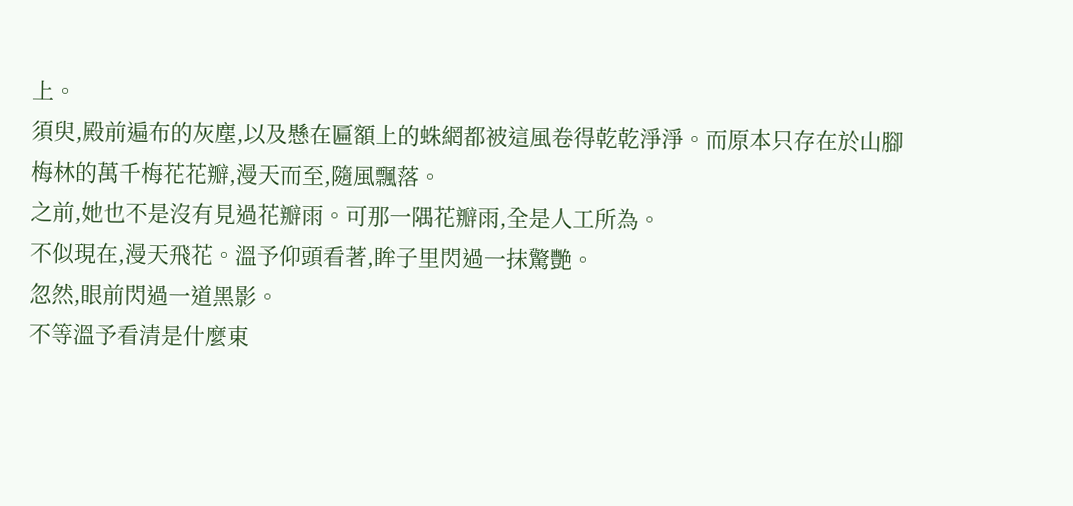上。
須臾,殿前遍布的灰塵,以及懸在匾額上的蛛網都被這風卷得乾乾淨淨。而原本只存在於山腳梅林的萬千梅花花瓣,漫天而至,隨風飄落。
之前,她也不是沒有見過花瓣雨。可那一隅花瓣雨,全是人工所為。
不似現在,漫天飛花。溫予仰頭看著,眸子里閃過一抹驚艷。
忽然,眼前閃過一道黑影。
不等溫予看清是什麼東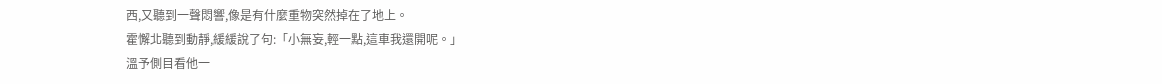西,又聽到一聲悶響,像是有什麼重物突然掉在了地上。
霍懈北聽到動靜,緩緩說了句:「小無妄,輕一點,這車我還開呢。」
溫予側目看他一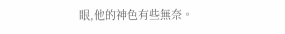眼,他的神色有些無奈。